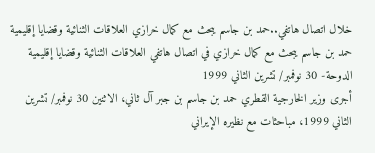خلال اتصال هاتفي..حمد بن جاسم يبحث مع كمال خرازي العلاقات الثنائية وقضايا إقليمية
حمد بن جاسم يبحث مع كمال خرازي في اتصال هاتفي العلاقات الثنائية وقضايا إقليمية
الدوحة- 30 نوفمبر/ تشرين الثاني 1999
أجرى وزير الخارجية القطري حمد بن جاسم بن جبر آل ثاني، الاثنين 30 نوفمبر/ تشرين الثاني 1999، مباحثات مع نظيره الإيراني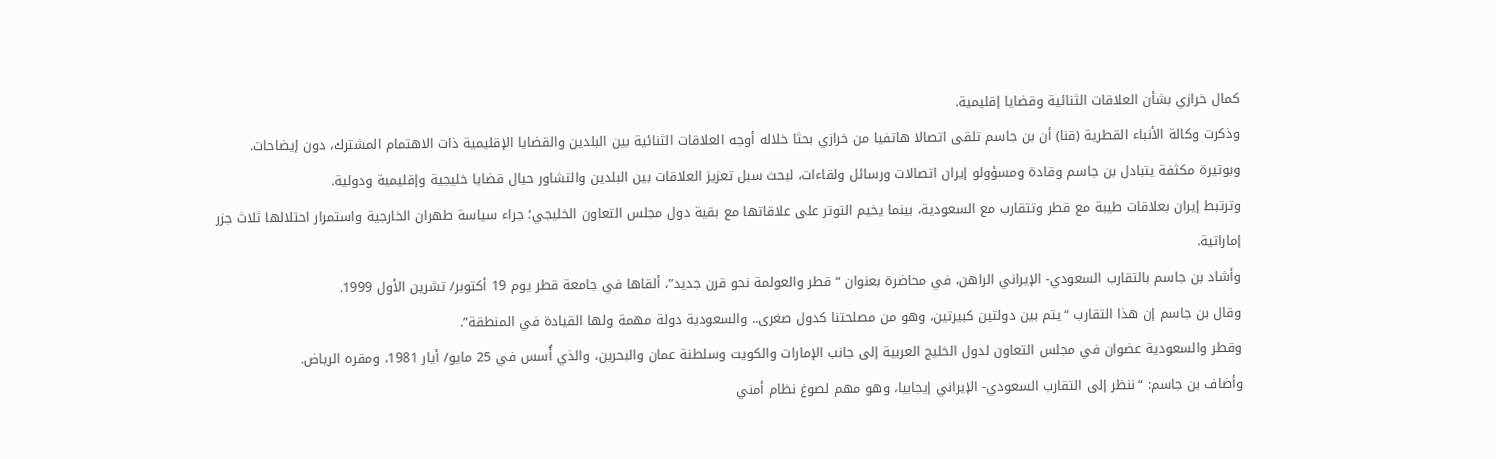كمال خرازي بشأن العلاقات الثنائية وقضايا إقليمية.
وذکرت وکالة الأنباء القطریة (قنا) أن بن جاسم تلقى اتصالا هاتفيا من خرازي بحثا خلاله أوجه العلاقات الثنائیة بین البلدین والقضایا الإقليمية ذات الاهتمام المشترك، دون إيضاحات.
وبوتيرة مكثفة يتبادل بن جاسم وقادة ومسؤولو إيران اتصالات ورسائل ولقاءات، لبحث سبل تعزيز العلاقات بين البلدين والتشاور حيال قضايا خليجية وإقليمية ودولية.
وترتبط إيران بعلاقات طيبة مع قطر وتتقارب مع السعودية، بينما يخيم التوتر على علاقاتها مع بقية دول مجلس التعاون الخليجي؛ جراء سياسة طهران الخارجية واستمرار احتلالها ثلاث جزر إماراتية.
وأشاد بن جاسم بالتقارب السعودي- الإيراني الراهن، في محاضرة بعنوان “قطر والعولمة نحو قرن جديد”، ألقاها في جامعة قطر يوم 19 أكتوبر/ تشرين الأول 1999.
وقال بن جاسم إن هذا التقارب “يتم بين دولتين كبيرتين، وهو من مصلحتنا كدول صغرى.. والسعودية دولة مهمة ولها القيادة في المنطقة”.
وقطر والسعودية عضوان في مجلس التعاون لدول الخليج العربية إلى جانب الإمارات والكويت وسلطنة عمان والبحرين، والذي أُسس في 25 مايو/ أيار 1981، ومقره الرياض.
وأضاف بن جاسم: “ننظر إلى التقارب السعودي- الإيراني إيجابيا، وهو مهم لصوغ نظام أمني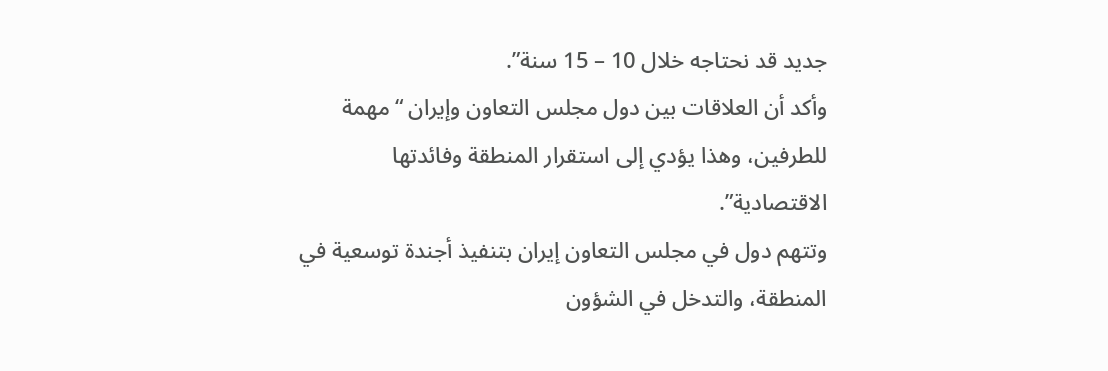جديد قد نحتاجه خلال 10 – 15 سنة”.
وأكد أن العلاقات بين دول مجلس التعاون وإيران “مهمة للطرفين، وهذا يؤدي إلى استقرار المنطقة وفائدتها الاقتصادية”.
وتتهم دول في مجلس التعاون إيران بتنفيذ أجندة توسعية في المنطقة، والتدخل في الشؤون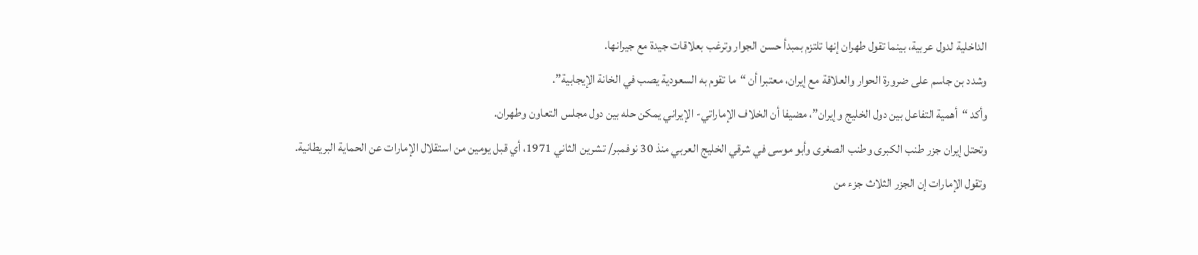الداخلية لدول عربية، بينما تقول طهران إنها تلتزم بمبدأ حسن الجوار وترغب بعلاقات جيدة مع جيرانها.
وشدد بن جاسم على ضرورة الحوار والعلاقة مع إيران، معتبرا أن “ما تقوم به السعودية يصب في الخانة الإيجابية”.
وأكد “أهمية التفاعل بين دول الخليج وإيران”، مضيفا أن الخلاف الإماراتي- الإيراني يمكن حله بين دول مجلس التعاون وطهران.
وتحتل إيران جزر طنب الكبرى وطنب الصغرى وأبو موسى في شرقي الخليج العربي منذ 30 نوفمبر/ تشرين الثاني 1971، أي قبل يومين من استقلال الإمارات عن الحماية البريطانية.
وتقول الإمارات إن الجزر الثلاث جزء من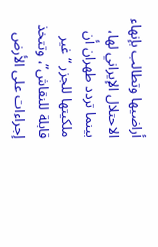أراضيها وتطالب بإنهاء الاحتلال الإيراني لها، بينما تردد طهران أن ملكيتها للجزر “غير قابلة للنقاش”، وتتخذ إجراءات على الأرض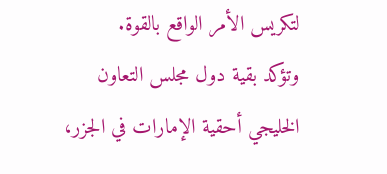لتكريس الأمر الواقع بالقوة.
وتؤكد بقية دول مجلس التعاون الخليجي أحقية الإمارات في الجزر،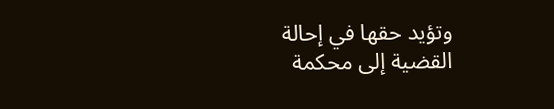وتؤيد حقها في إحالة القضية إلى محكمة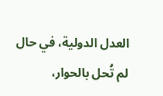العدل الدولية، في حال لم تُحل بالحوار،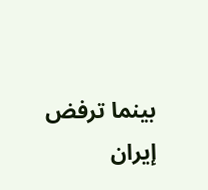بينما ترفض إيران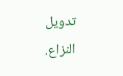تدويل النزاع.